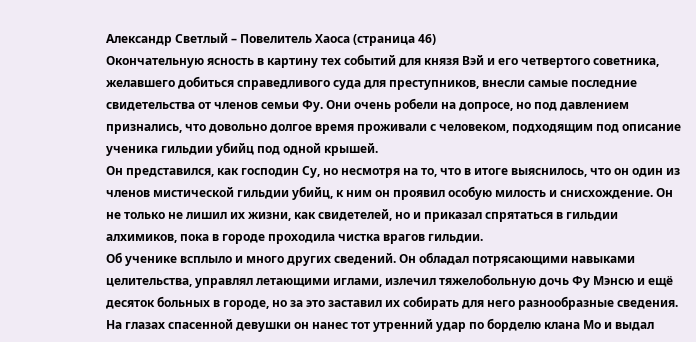Александр Светлый – Повелитель Хаоса (страница 46)
Окончательную ясность в картину тех событий для князя Вэй и его четвертого советника, желавшего добиться справедливого суда для преступников, внесли самые последние свидетельства от членов семьи Фу. Они очень робели на допросе, но под давлением признались, что довольно долгое время проживали с человеком, подходящим под описание ученика гильдии убийц под одной крышей.
Он представился, как господин Су, но несмотря на то, что в итоге выяснилось, что он один из членов мистической гильдии убийц, к ним он проявил особую милость и снисхождение. Он не только не лишил их жизни, как свидетелей, но и приказал спрятаться в гильдии алхимиков, пока в городе проходила чистка врагов гильдии.
Об ученике всплыло и много других сведений. Он обладал потрясающими навыками целительства, управлял летающими иглами, излечил тяжелобольную дочь Фу Мэнсю и ещё десяток больных в городе, но за это заставил их собирать для него разнообразные сведения. На глазах спасенной девушки он нанес тот утренний удар по борделю клана Мо и выдал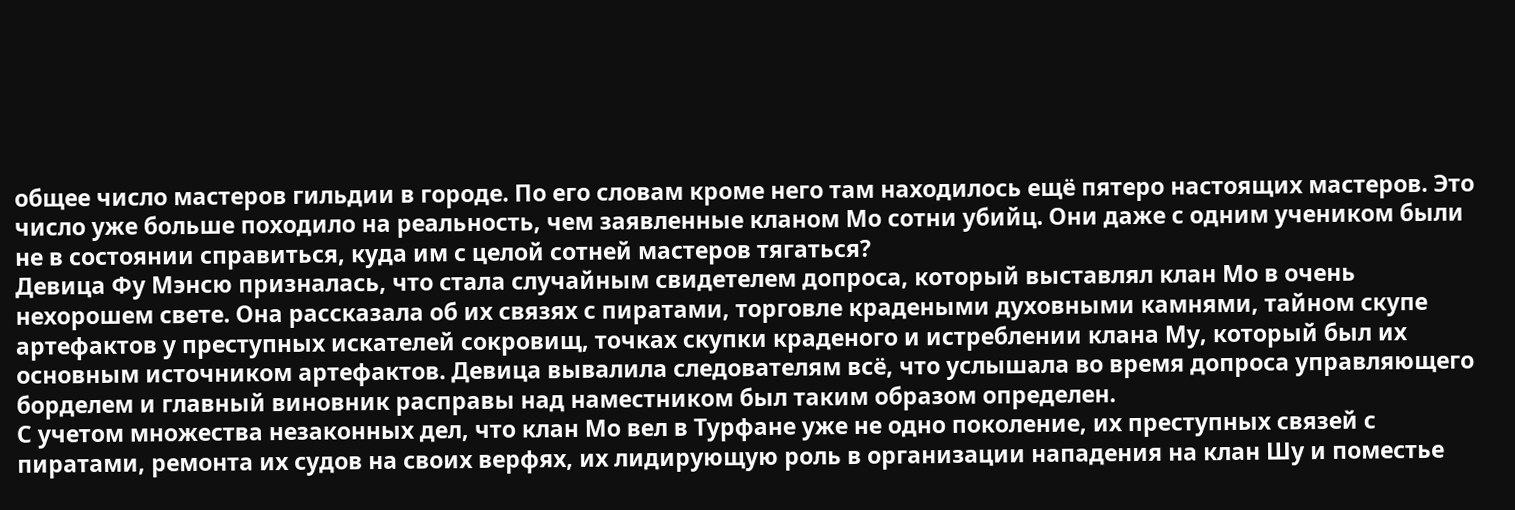общее число мастеров гильдии в городе. По его словам кроме него там находилось ещё пятеро настоящих мастеров. Это число уже больше походило на реальность, чем заявленные кланом Мо сотни убийц. Они даже с одним учеником были не в состоянии справиться, куда им с целой сотней мастеров тягаться?
Девица Фу Мэнсю призналась, что стала случайным свидетелем допроса, который выставлял клан Мо в очень нехорошем свете. Она рассказала об их связях с пиратами, торговле крадеными духовными камнями, тайном скупе артефактов у преступных искателей сокровищ, точках скупки краденого и истреблении клана Му, который был их основным источником артефактов. Девица вывалила следователям всё, что услышала во время допроса управляющего борделем и главный виновник расправы над наместником был таким образом определен.
С учетом множества незаконных дел, что клан Мо вел в Турфане уже не одно поколение, их преступных связей с пиратами, ремонта их судов на своих верфях, их лидирующую роль в организации нападения на клан Шу и поместье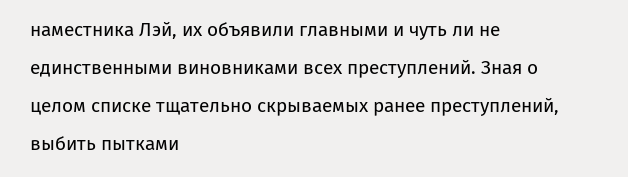наместника Лэй, их объявили главными и чуть ли не единственными виновниками всех преступлений. Зная о целом списке тщательно скрываемых ранее преступлений, выбить пытками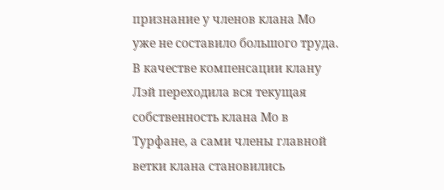признание у членов клана Мо уже не составило большого труда.
В качестве компенсации клану Лэй переходила вся текущая собственность клана Мо в Турфане, а сами члены главной ветки клана становились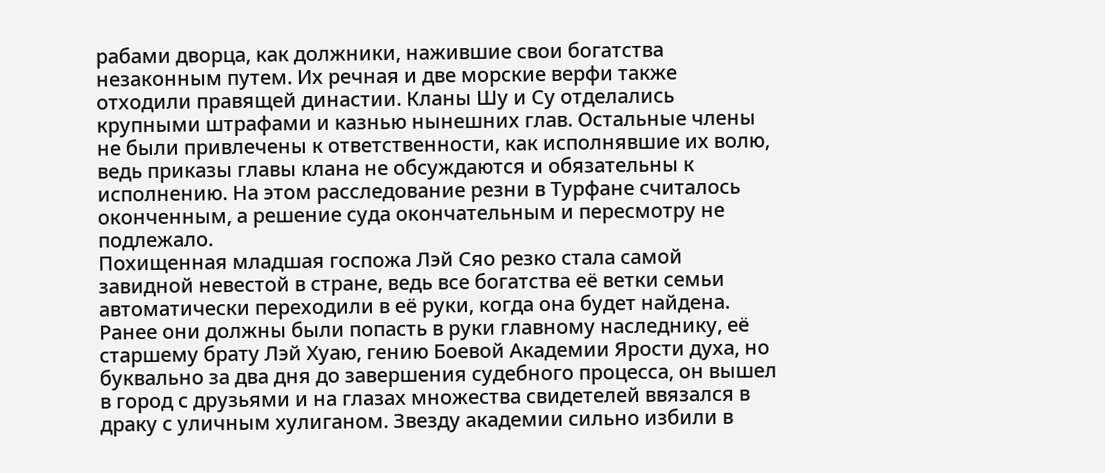рабами дворца, как должники, нажившие свои богатства незаконным путем. Их речная и две морские верфи также отходили правящей династии. Кланы Шу и Су отделались крупными штрафами и казнью нынешних глав. Остальные члены не были привлечены к ответственности, как исполнявшие их волю, ведь приказы главы клана не обсуждаются и обязательны к исполнению. На этом расследование резни в Турфане считалось оконченным, а решение суда окончательным и пересмотру не подлежало.
Похищенная младшая госпожа Лэй Сяо резко стала самой завидной невестой в стране, ведь все богатства её ветки семьи автоматически переходили в её руки, когда она будет найдена. Ранее они должны были попасть в руки главному наследнику, её старшему брату Лэй Хуаю, гению Боевой Академии Ярости духа, но буквально за два дня до завершения судебного процесса, он вышел в город с друзьями и на глазах множества свидетелей ввязался в драку с уличным хулиганом. Звезду академии сильно избили в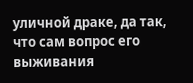уличной драке, да так, что сам вопрос его выживания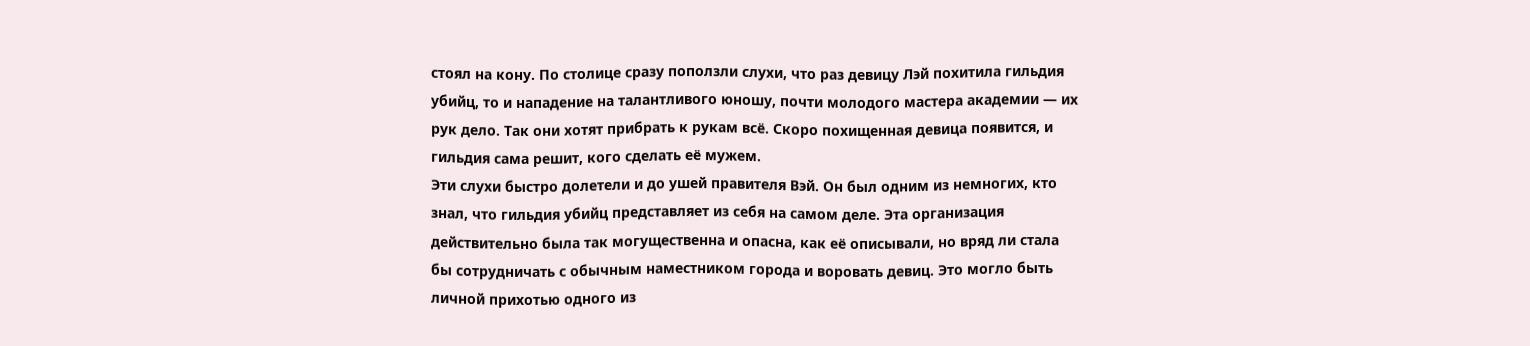стоял на кону. По столице сразу поползли слухи, что раз девицу Лэй похитила гильдия убийц, то и нападение на талантливого юношу, почти молодого мастера академии — их рук дело. Так они хотят прибрать к рукам всё. Скоро похищенная девица появится, и гильдия сама решит, кого сделать её мужем.
Эти слухи быстро долетели и до ушей правителя Вэй. Он был одним из немногих, кто знал, что гильдия убийц представляет из себя на самом деле. Эта организация действительно была так могущественна и опасна, как её описывали, но вряд ли стала бы сотрудничать с обычным наместником города и воровать девиц. Это могло быть личной прихотью одного из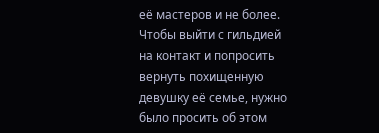её мастеров и не более. Чтобы выйти с гильдией на контакт и попросить вернуть похищенную девушку её семье, нужно было просить об этом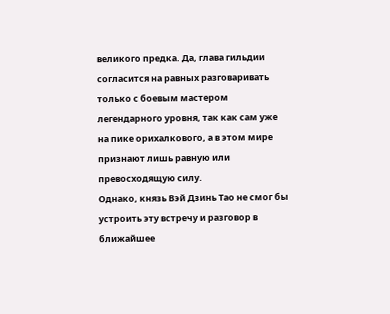великого предка. Да, глава гильдии согласится на равных разговаривать только с боевым мастером легендарного уровня, так как сам уже на пике орихалкового, а в этом мире признают лишь равную или превосходящую силу.
Однако, князь Вэй Дзинь Тао не смог бы устроить эту встречу и разговор в ближайшее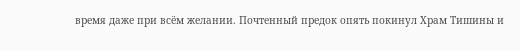время даже при всём желании. Почтенный предок опять покинул Храм Тишины и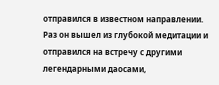отправился в известном направлении. Раз он вышел из глубокой медитации и отправился на встречу с другими легендарными даосами,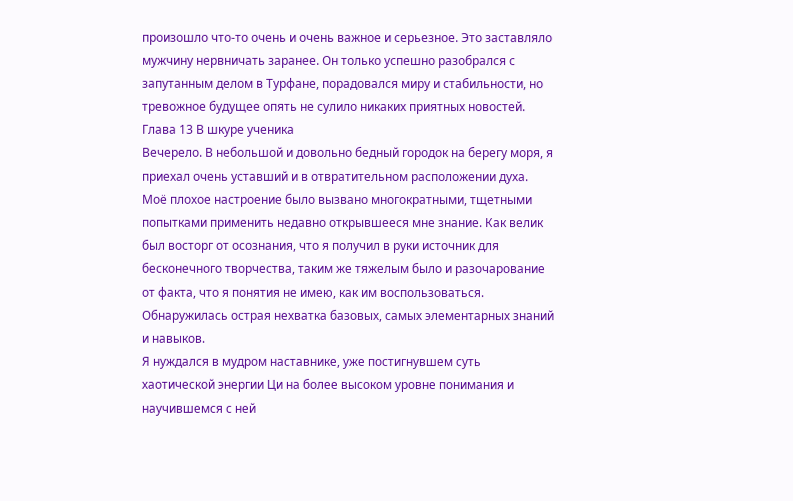произошло что-то очень и очень важное и серьезное. Это заставляло мужчину нервничать заранее. Он только успешно разобрался с запутанным делом в Турфане, порадовался миру и стабильности, но тревожное будущее опять не сулило никаких приятных новостей.
Глава 13 В шкуре ученика
Вечерело. В небольшой и довольно бедный городок на берегу моря, я приехал очень уставший и в отвратительном расположении духа. Моё плохое настроение было вызвано многократными, тщетными попытками применить недавно открывшееся мне знание. Как велик был восторг от осознания, что я получил в руки источник для бесконечного творчества, таким же тяжелым было и разочарование от факта, что я понятия не имею, как им воспользоваться. Обнаружилась острая нехватка базовых, самых элементарных знаний и навыков.
Я нуждался в мудром наставнике, уже постигнувшем суть хаотической энергии Ци на более высоком уровне понимания и научившемся с ней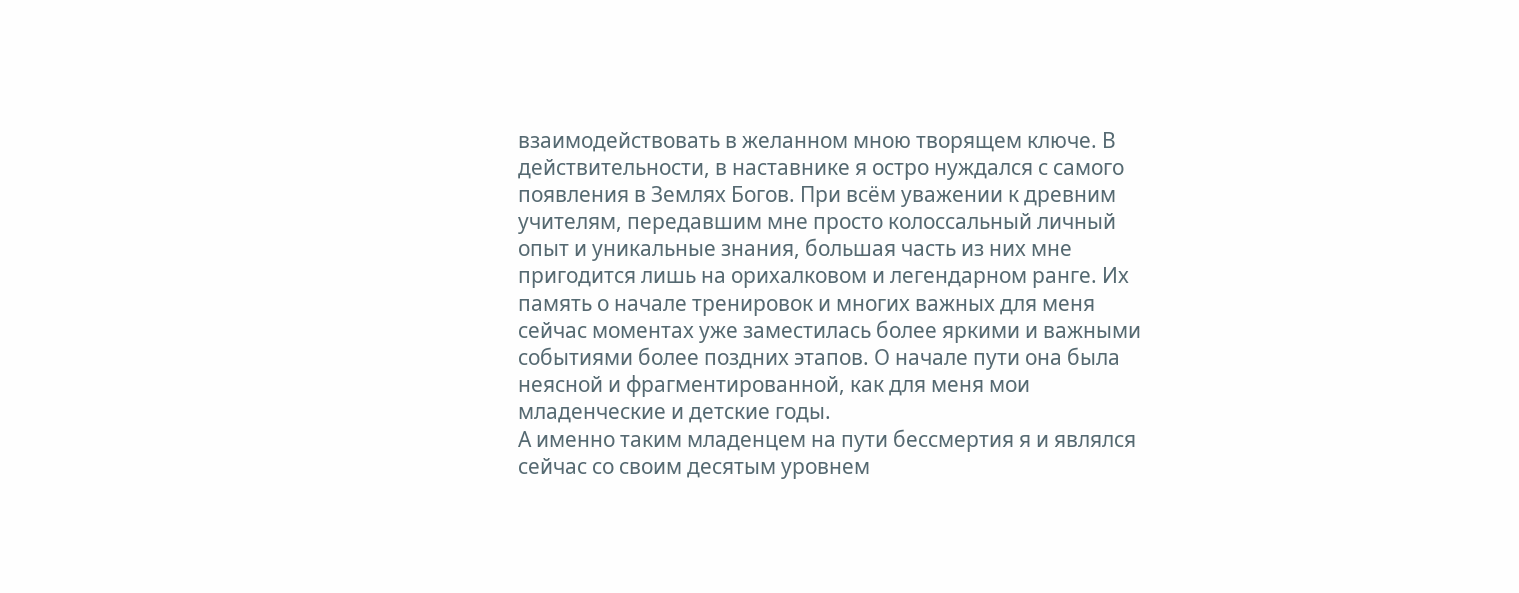взаимодействовать в желанном мною творящем ключе. В действительности, в наставнике я остро нуждался с самого появления в Землях Богов. При всём уважении к древним учителям, передавшим мне просто колоссальный личный опыт и уникальные знания, большая часть из них мне пригодится лишь на орихалковом и легендарном ранге. Их память о начале тренировок и многих важных для меня сейчас моментах уже заместилась более яркими и важными событиями более поздних этапов. О начале пути она была неясной и фрагментированной, как для меня мои младенческие и детские годы.
А именно таким младенцем на пути бессмертия я и являлся сейчас со своим десятым уровнем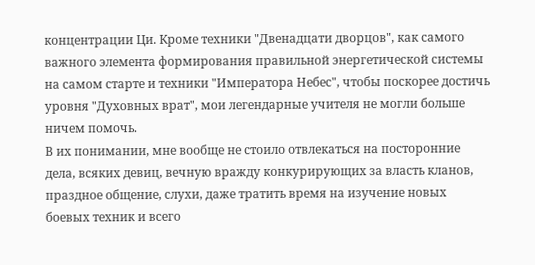концентрации Ци. Кроме техники "Двенадцати дворцов", как самого важного элемента формирования правильной энергетической системы на самом старте и техники "Императора Небес", чтобы поскорее достичь уровня "Духовных врат", мои легендарные учителя не могли больше ничем помочь.
В их понимании, мне вообще не стоило отвлекаться на посторонние дела, всяких девиц, вечную вражду конкурирующих за власть кланов, праздное общение, слухи, даже тратить время на изучение новых боевых техник и всего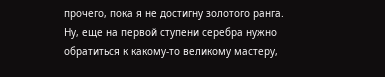прочего, пока я не достигну золотого ранга.
Ну, еще на первой ступени серебра нужно обратиться к какому-то великому мастеру,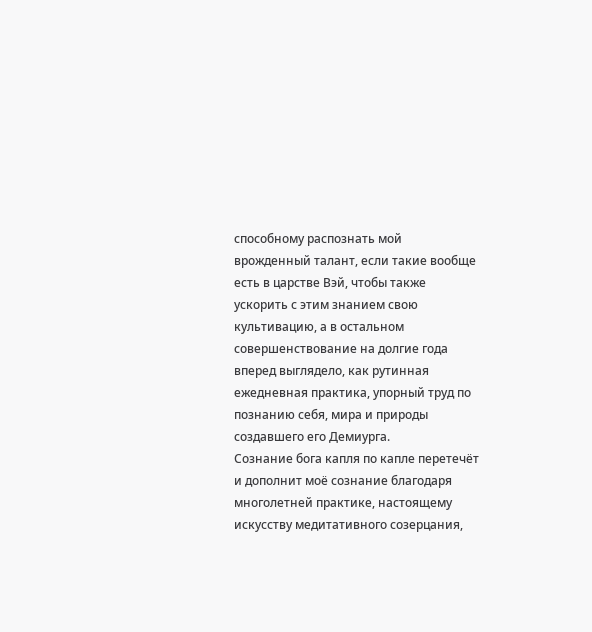способному распознать мой врожденный талант, если такие вообще есть в царстве Вэй, чтобы также ускорить с этим знанием свою культивацию, а в остальном совершенствование на долгие года вперед выглядело, как рутинная ежедневная практика, упорный труд по познанию себя, мира и природы создавшего его Демиурга.
Сознание бога капля по капле перетечёт и дополнит моё сознание благодаря многолетней практике, настоящему искусству медитативного созерцания,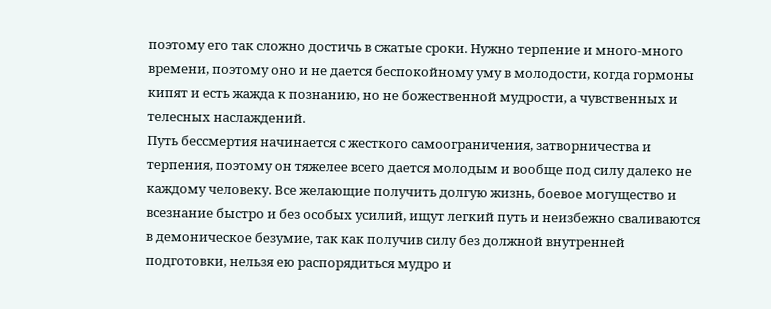поэтому его так сложно достичь в сжатые сроки. Нужно терпение и много-много времени, поэтому оно и не дается беспокойному уму в молодости, когда гормоны кипят и есть жажда к познанию, но не божественной мудрости, а чувственных и телесных наслаждений.
Путь бессмертия начинается с жесткого самоограничения, затворничества и терпения, поэтому он тяжелее всего дается молодым и вообще под силу далеко не каждому человеку. Все желающие получить долгую жизнь, боевое могущество и всезнание быстро и без особых усилий, ищут легкий путь и неизбежно сваливаются в демоническое безумие, так как получив силу без должной внутренней подготовки, нельзя ею распорядиться мудро и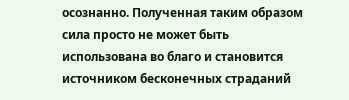осознанно. Полученная таким образом сила просто не может быть использована во благо и становится источником бесконечных страданий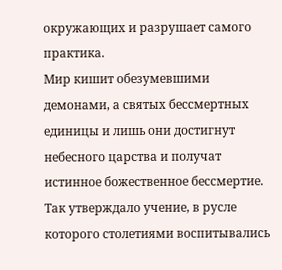окружающих и разрушает самого практика.
Мир кишит обезумевшими демонами, а святых бессмертных единицы и лишь они достигнут небесного царства и получат истинное божественное бессмертие. Так утверждало учение, в русле которого столетиями воспитывались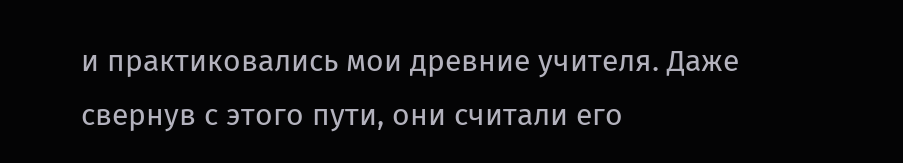и практиковались мои древние учителя. Даже свернув с этого пути, они считали его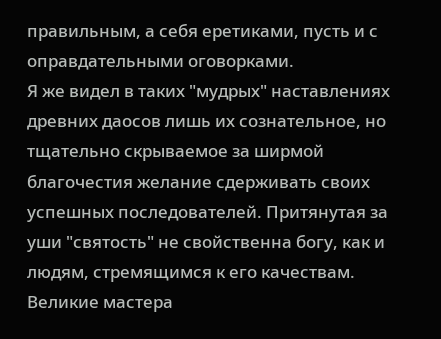правильным, а себя еретиками, пусть и с оправдательными оговорками.
Я же видел в таких "мудрых" наставлениях древних даосов лишь их сознательное, но тщательно скрываемое за ширмой благочестия желание сдерживать своих успешных последователей. Притянутая за уши "святость" не свойственна богу, как и людям, стремящимся к его качествам. Великие мастера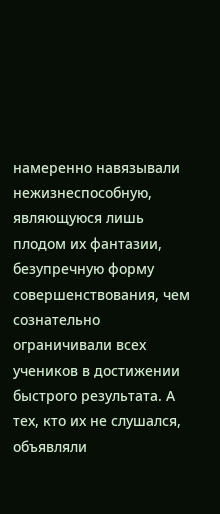намеренно навязывали нежизнеспособную, являющуюся лишь плодом их фантазии, безупречную форму совершенствования, чем сознательно ограничивали всех учеников в достижении быстрого результата. А тех, кто их не слушался, объявляли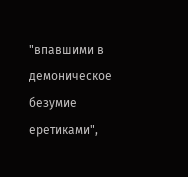"впавшими в демоническое безумие еретиками",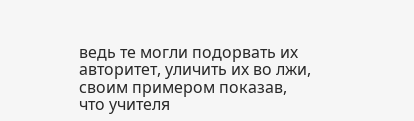ведь те могли подорвать их авторитет, уличить их во лжи, своим примером показав, что учителя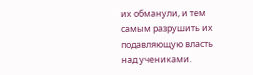их обманули, и тем самым разрушить их подавляющую власть над учениками.